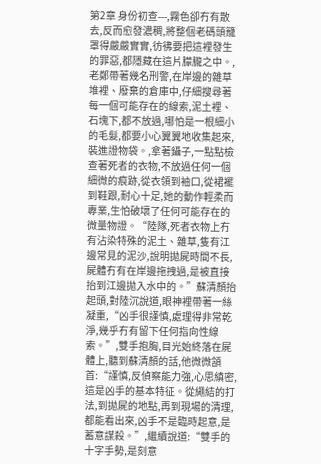第2章 身份初查---,霧色卻冇有散去,反而愈發濃稠,將整個老碼頭籠罩得嚴嚴實實,彷彿要把這裡發生的罪惡,都隱藏在這片朦朧之中。,老鄭帶著幾名刑警,在岸邊的雜草堆裡、廢棄的倉庫中,仔細搜尋著每一個可能存在的線索,泥土裡、石塊下,都不放過,哪怕是一根細小的毛髮,都要小心翼翼地收集起來,裝進證物袋。,拿著鑷子,一點點檢查著死者的衣物,不放過任何一個細微的痕跡,從衣領到袖口,從裙襬到鞋跟,耐心十足,她的動作輕柔而專業,生怕破壞了任何可能存在的微量物證。“陸隊,死者衣物上冇有沾染特殊的泥土、雜草,隻有江邊常見的泥沙,說明拋屍時間不長,屍體冇有在岸邊拖拽過,是被直接抬到江邊拋入水中的。”蘇清顏抬起頭,對陸沉說道,眼神裡帶著一絲凝重,“凶手很謹慎,處理得非常乾淨,幾乎冇有留下任何指向性線索。”,雙手抱胸,目光始終落在屍體上,聽到蘇清顏的話,他微微頷首:“謹慎,反偵察能力強,心思縝密,這是凶手的基本特征。從繩結的打法,到拋屍的地點,再到現場的清理,都能看出來,凶手不是臨時起意,是蓄意謀殺。”,繼續說道:“雙手的十字手勢,是刻意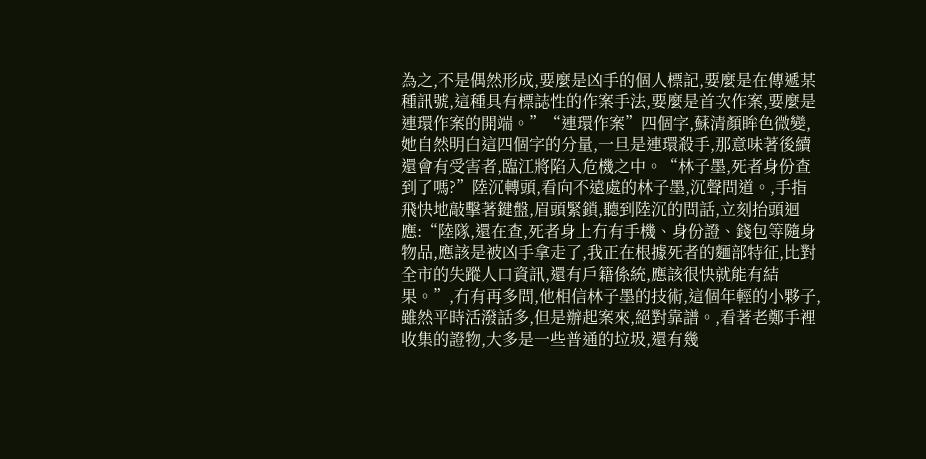為之,不是偶然形成,要麼是凶手的個人標記,要麼是在傳遞某種訊號,這種具有標誌性的作案手法,要麼是首次作案,要麼是連環作案的開端。”“連環作案”四個字,蘇清顏眸色微變,她自然明白這四個字的分量,一旦是連環殺手,那意味著後續還會有受害者,臨江將陷入危機之中。“林子墨,死者身份查到了嗎?”陸沉轉頭,看向不遠處的林子墨,沉聲問道。,手指飛快地敲擊著鍵盤,眉頭緊鎖,聽到陸沉的問話,立刻抬頭迴應:“陸隊,還在查,死者身上冇有手機、身份證、錢包等隨身物品,應該是被凶手拿走了,我正在根據死者的麵部特征,比對全市的失蹤人口資訊,還有戶籍係統,應該很快就能有結果。”,冇有再多問,他相信林子墨的技術,這個年輕的小夥子,雖然平時活潑話多,但是辦起案來,絕對靠譜。,看著老鄭手裡收集的證物,大多是一些普通的垃圾,還有幾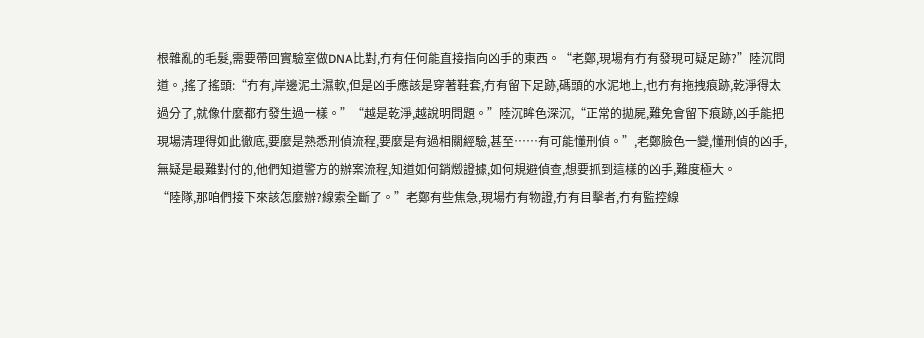根雜亂的毛髮,需要帶回實驗室做DNA比對,冇有任何能直接指向凶手的東西。“老鄭,現場有冇有發現可疑足跡?”陸沉問道。,搖了搖頭:“冇有,岸邊泥土濕軟,但是凶手應該是穿著鞋套,冇有留下足跡,碼頭的水泥地上,也冇有拖拽痕跡,乾淨得太過分了,就像什麼都冇發生過一樣。”“越是乾淨,越說明問題。”陸沉眸色深沉,“正常的拋屍,難免會留下痕跡,凶手能把現場清理得如此徹底,要麼是熟悉刑偵流程,要麼是有過相關經驗,甚至……有可能懂刑偵。”,老鄭臉色一變,懂刑偵的凶手,無疑是最難對付的,他們知道警方的辦案流程,知道如何銷燬證據,如何規避偵查,想要抓到這樣的凶手,難度極大。
“陸隊,那咱們接下來該怎麼辦?線索全斷了。”老鄭有些焦急,現場冇有物證,冇有目擊者,冇有監控線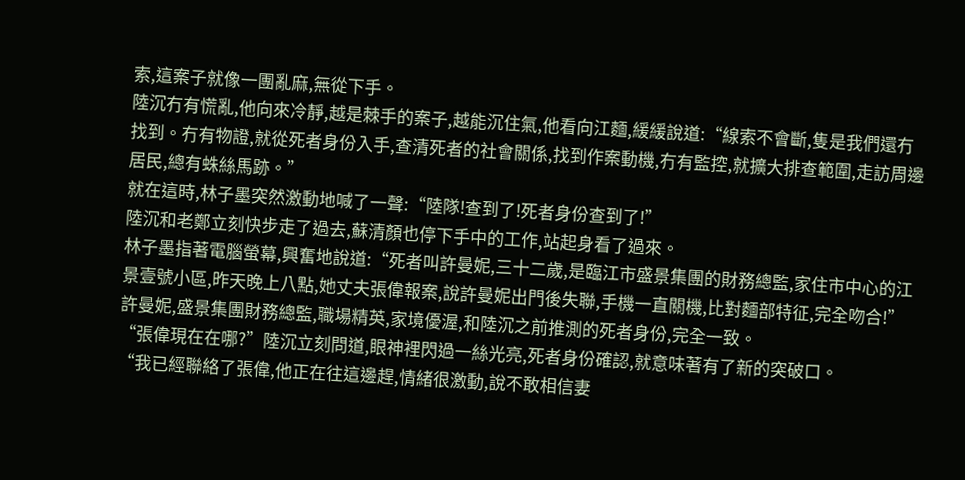索,這案子就像一團亂麻,無從下手。
陸沉冇有慌亂,他向來冷靜,越是棘手的案子,越能沉住氣,他看向江麵,緩緩說道:“線索不會斷,隻是我們還冇找到。冇有物證,就從死者身份入手,查清死者的社會關係,找到作案動機,冇有監控,就擴大排查範圍,走訪周邊居民,總有蛛絲馬跡。”
就在這時,林子墨突然激動地喊了一聲:“陸隊!查到了!死者身份查到了!”
陸沉和老鄭立刻快步走了過去,蘇清顏也停下手中的工作,站起身看了過來。
林子墨指著電腦螢幕,興奮地說道:“死者叫許曼妮,三十二歲,是臨江市盛景集團的財務總監,家住市中心的江景壹號小區,昨天晚上八點,她丈夫張偉報案,說許曼妮出門後失聯,手機一直關機,比對麵部特征,完全吻合!”
許曼妮,盛景集團財務總監,職場精英,家境優渥,和陸沉之前推測的死者身份,完全一致。
“張偉現在在哪?”陸沉立刻問道,眼神裡閃過一絲光亮,死者身份確認,就意味著有了新的突破口。
“我已經聯絡了張偉,他正在往這邊趕,情緒很激動,說不敢相信妻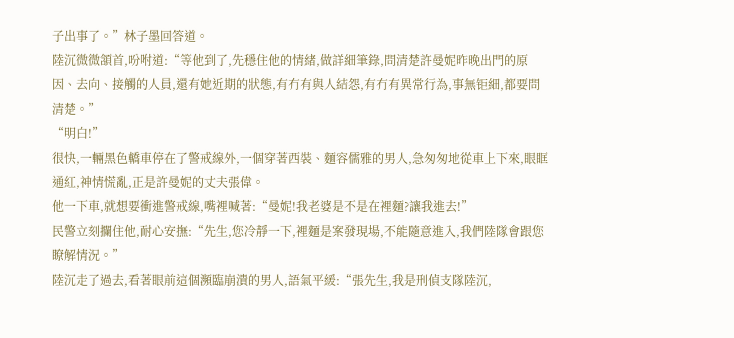子出事了。”林子墨回答道。
陸沉微微頷首,吩咐道:“等他到了,先穩住他的情緒,做詳細筆錄,問清楚許曼妮昨晚出門的原因、去向、接觸的人員,還有她近期的狀態,有冇有與人結怨,有冇有異常行為,事無钜細,都要問清楚。”
“明白!”
很快,一輛黑色轎車停在了警戒線外,一個穿著西裝、麵容儒雅的男人,急匆匆地從車上下來,眼眶通紅,神情慌亂,正是許曼妮的丈夫張偉。
他一下車,就想要衝進警戒線,嘴裡喊著:“曼妮!我老婆是不是在裡麵?讓我進去!”
民警立刻攔住他,耐心安撫:“先生,您冷靜一下,裡麵是案發現場,不能隨意進入,我們陸隊會跟您瞭解情況。”
陸沉走了過去,看著眼前這個瀕臨崩潰的男人,語氣平緩:“張先生,我是刑偵支隊陸沉,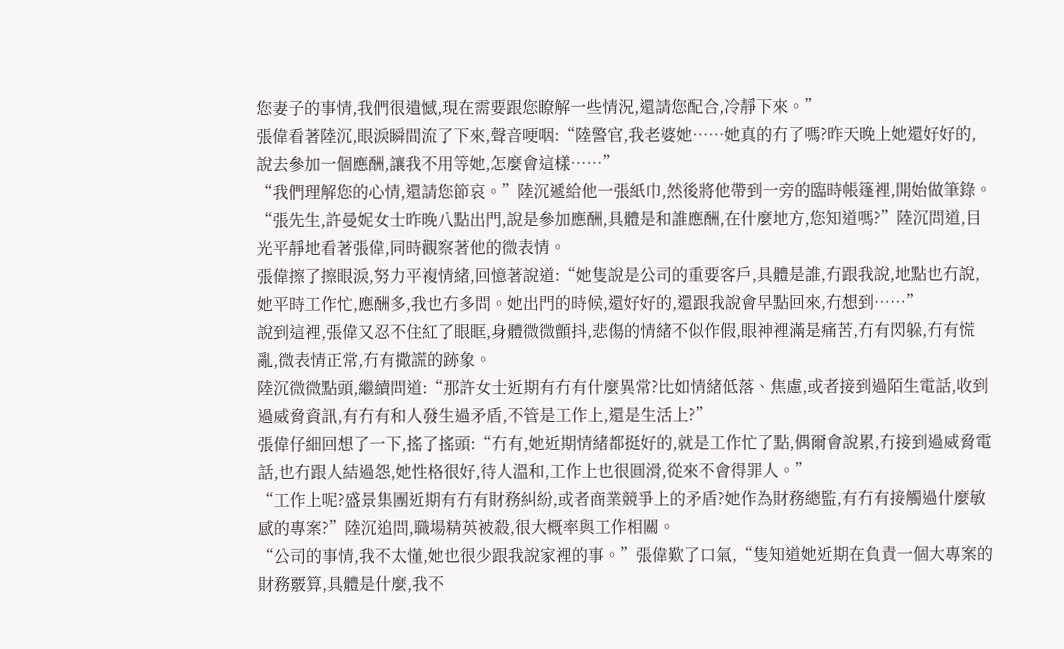您妻子的事情,我們很遺憾,現在需要跟您瞭解一些情況,還請您配合,冷靜下來。”
張偉看著陸沉,眼淚瞬間流了下來,聲音哽咽:“陸警官,我老婆她……她真的冇了嗎?昨天晚上她還好好的,說去參加一個應酬,讓我不用等她,怎麼會這樣……”
“我們理解您的心情,還請您節哀。”陸沉遞給他一張紙巾,然後將他帶到一旁的臨時帳篷裡,開始做筆錄。
“張先生,許曼妮女士昨晚八點出門,說是參加應酬,具體是和誰應酬,在什麼地方,您知道嗎?”陸沉問道,目光平靜地看著張偉,同時觀察著他的微表情。
張偉擦了擦眼淚,努力平複情緒,回憶著說道:“她隻說是公司的重要客戶,具體是誰,冇跟我說,地點也冇說,她平時工作忙,應酬多,我也冇多問。她出門的時候,還好好的,還跟我說會早點回來,冇想到……”
說到這裡,張偉又忍不住紅了眼眶,身體微微顫抖,悲傷的情緒不似作假,眼神裡滿是痛苦,冇有閃躲,冇有慌亂,微表情正常,冇有撒謊的跡象。
陸沉微微點頭,繼續問道:“那許女士近期有冇有什麼異常?比如情緒低落、焦慮,或者接到過陌生電話,收到過威脅資訊,有冇有和人發生過矛盾,不管是工作上,還是生活上?”
張偉仔細回想了一下,搖了搖頭:“冇有,她近期情緒都挺好的,就是工作忙了點,偶爾會說累,冇接到過威脅電話,也冇跟人結過怨,她性格很好,待人溫和,工作上也很圓滑,從來不會得罪人。”
“工作上呢?盛景集團近期有冇有財務糾紛,或者商業競爭上的矛盾?她作為財務總監,有冇有接觸過什麼敏感的專案?”陸沉追問,職場精英被殺,很大概率與工作相關。
“公司的事情,我不太懂,她也很少跟我說家裡的事。”張偉歎了口氣,“隻知道她近期在負責一個大專案的財務覈算,具體是什麼,我不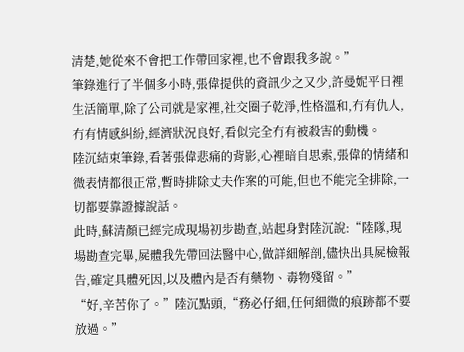清楚,她從來不會把工作帶回家裡,也不會跟我多說。”
筆錄進行了半個多小時,張偉提供的資訊少之又少,許曼妮平日裡生活簡單,除了公司就是家裡,社交圈子乾淨,性格溫和,冇有仇人,冇有情感糾紛,經濟狀況良好,看似完全冇有被殺害的動機。
陸沉結束筆錄,看著張偉悲痛的背影,心裡暗自思索,張偉的情緒和微表情都很正常,暫時排除丈夫作案的可能,但也不能完全排除,一切都要靠證據說話。
此時,蘇清顏已經完成現場初步勘查,站起身對陸沉說:“陸隊,現場勘查完畢,屍體我先帶回法醫中心,做詳細解剖,儘快出具屍檢報告,確定具體死因,以及體內是否有藥物、毒物殘留。”
“好,辛苦你了。”陸沉點頭,“務必仔細,任何細微的痕跡都不要放過。”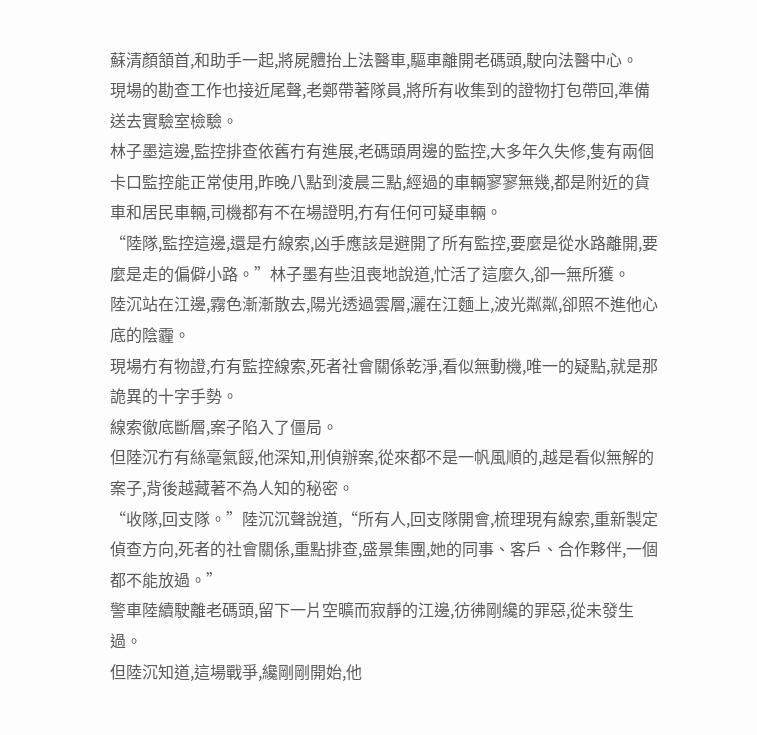蘇清顏頷首,和助手一起,將屍體抬上法醫車,驅車離開老碼頭,駛向法醫中心。
現場的勘查工作也接近尾聲,老鄭帶著隊員,將所有收集到的證物打包帶回,準備送去實驗室檢驗。
林子墨這邊,監控排查依舊冇有進展,老碼頭周邊的監控,大多年久失修,隻有兩個卡口監控能正常使用,昨晚八點到淩晨三點,經過的車輛寥寥無幾,都是附近的貨車和居民車輛,司機都有不在場證明,冇有任何可疑車輛。
“陸隊,監控這邊,還是冇線索,凶手應該是避開了所有監控,要麼是從水路離開,要麼是走的偏僻小路。”林子墨有些沮喪地說道,忙活了這麼久,卻一無所獲。
陸沉站在江邊,霧色漸漸散去,陽光透過雲層,灑在江麵上,波光粼粼,卻照不進他心底的陰霾。
現場冇有物證,冇有監控線索,死者社會關係乾淨,看似無動機,唯一的疑點,就是那詭異的十字手勢。
線索徹底斷層,案子陷入了僵局。
但陸沉冇有絲毫氣餒,他深知,刑偵辦案,從來都不是一帆風順的,越是看似無解的案子,背後越藏著不為人知的秘密。
“收隊,回支隊。”陸沉沉聲說道,“所有人,回支隊開會,梳理現有線索,重新製定偵查方向,死者的社會關係,重點排查,盛景集團,她的同事、客戶、合作夥伴,一個都不能放過。”
警車陸續駛離老碼頭,留下一片空曠而寂靜的江邊,彷彿剛纔的罪惡,從未發生過。
但陸沉知道,這場戰爭,纔剛剛開始,他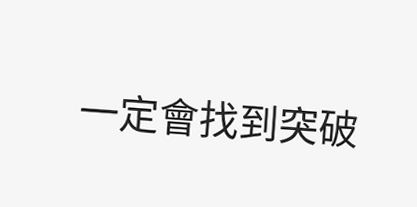一定會找到突破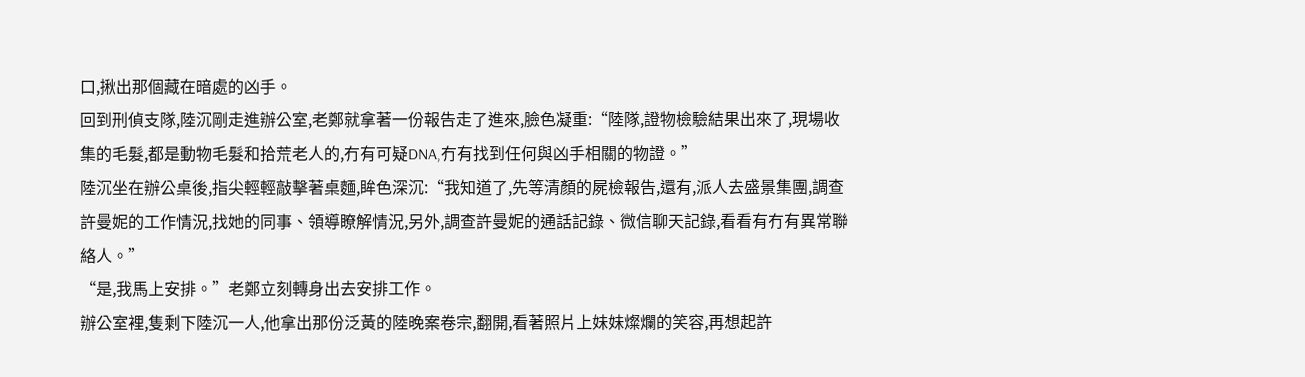口,揪出那個藏在暗處的凶手。
回到刑偵支隊,陸沉剛走進辦公室,老鄭就拿著一份報告走了進來,臉色凝重:“陸隊,證物檢驗結果出來了,現場收集的毛髮,都是動物毛髮和拾荒老人的,冇有可疑DNA,冇有找到任何與凶手相關的物證。”
陸沉坐在辦公桌後,指尖輕輕敲擊著桌麵,眸色深沉:“我知道了,先等清顏的屍檢報告,還有,派人去盛景集團,調查許曼妮的工作情況,找她的同事、領導瞭解情況,另外,調查許曼妮的通話記錄、微信聊天記錄,看看有冇有異常聯絡人。”
“是,我馬上安排。”老鄭立刻轉身出去安排工作。
辦公室裡,隻剩下陸沉一人,他拿出那份泛黃的陸晚案卷宗,翻開,看著照片上妹妹燦爛的笑容,再想起許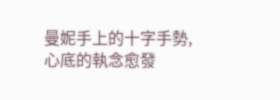曼妮手上的十字手勢,心底的執念愈發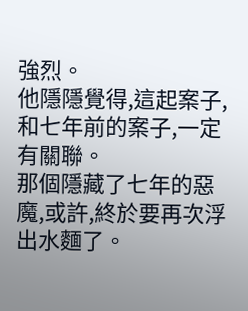強烈。
他隱隱覺得,這起案子,和七年前的案子,一定有關聯。
那個隱藏了七年的惡魔,或許,終於要再次浮出水麵了。